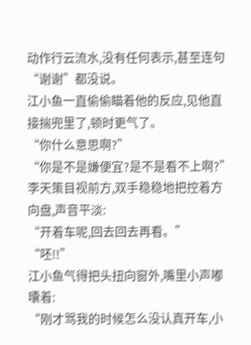动作行云流水,没有任何表示,甚至连句“谢谢”都没说。
江小鱼一直偷偷瞄着他的反应,见他直接揣兜里了,顿时更气了。
“你什么意思啊?”
“你是不是嫌便宜?是不是看不上啊?”
李天策目视前方,双手稳稳地把控着方向盘,声音平淡:
“开着车呢,回去回去再看。”
“呸!!”
江小鱼气得把头扭向窗外,嘴里小声嘟囔着:
“刚才骂我的时候怎么没认真开车,小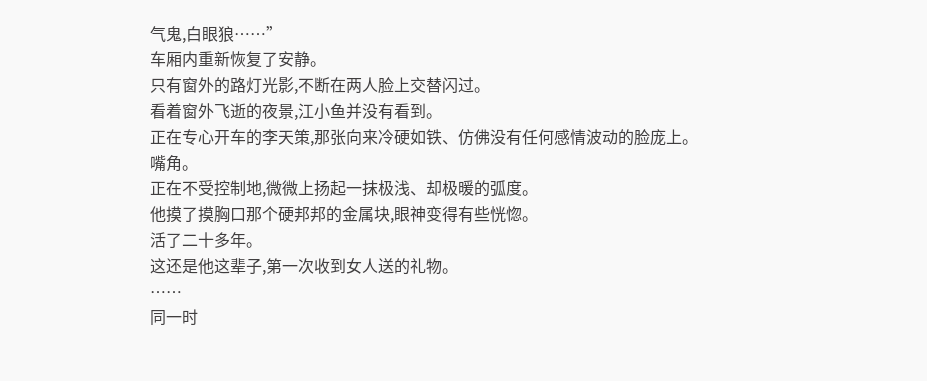气鬼,白眼狼……”
车厢内重新恢复了安静。
只有窗外的路灯光影,不断在两人脸上交替闪过。
看着窗外飞逝的夜景,江小鱼并没有看到。
正在专心开车的李天策,那张向来冷硬如铁、仿佛没有任何感情波动的脸庞上。
嘴角。
正在不受控制地,微微上扬起一抹极浅、却极暖的弧度。
他摸了摸胸口那个硬邦邦的金属块,眼神变得有些恍惚。
活了二十多年。
这还是他这辈子,第一次收到女人送的礼物。
……
同一时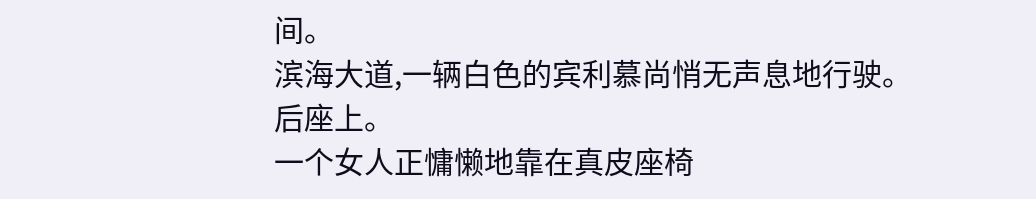间。
滨海大道,一辆白色的宾利慕尚悄无声息地行驶。
后座上。
一个女人正慵懒地靠在真皮座椅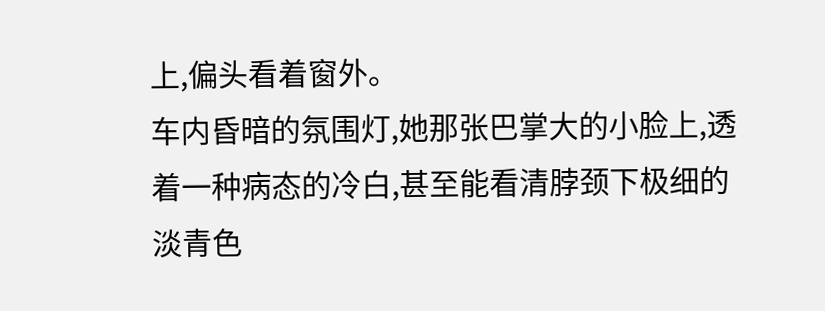上,偏头看着窗外。
车内昏暗的氛围灯,她那张巴掌大的小脸上,透着一种病态的冷白,甚至能看清脖颈下极细的淡青色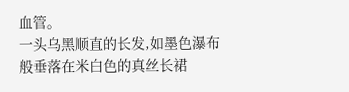血管。
一头乌黑顺直的长发,如墨色瀑布般垂落在米白色的真丝长裙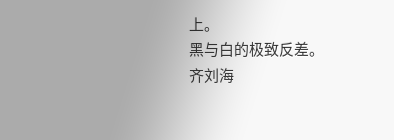上。
黑与白的极致反差。
齐刘海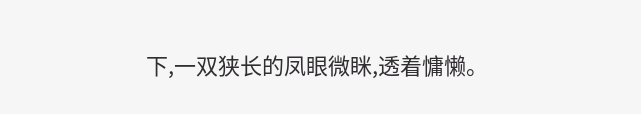下,一双狭长的凤眼微眯,透着慵懒。